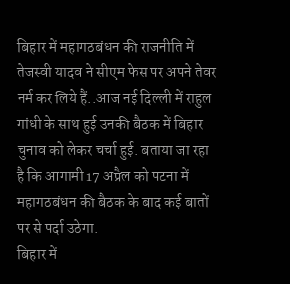बिहार में महागठबंधन की राजनीति में तेजस्वी यादव ने सीएम फेस पर अपने तेवर नर्म कर लिये हैं..आज नई दिल्ली में राहुल गांधी के साथ हुई उनकी बैठक में बिहार चुनाव को लेकर चर्चा हुई. बताया जा रहा है कि आगामी 17 अप्रैल को पटना में महागठबंधन की बैठक के बाद कई बातों पर से पर्दा उठेगा.
बिहार में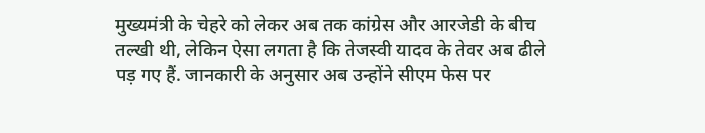मुख्यमंत्री के चेहरे को लेकर अब तक कांग्रेस और आरजेडी के बीच तल्खी थी, लेकिन ऐसा लगता है कि तेजस्वी यादव के तेवर अब ढीले पड़ गए हैं. जानकारी के अनुसार अब उन्होंने सीएम फेस पर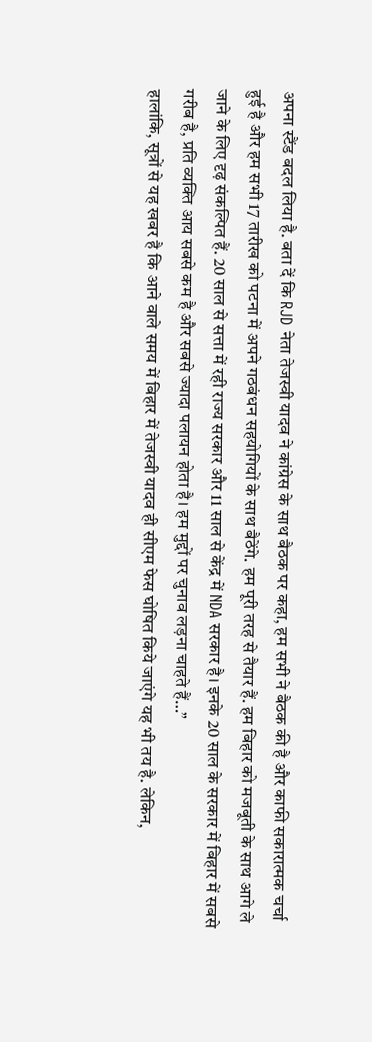अपना स्टैंड बदल लिया है. बता दें कि RJD नेता तेजस्वी यादव ने कांग्रेस के साथ बैठक पर कहा, हम सभी ने बैठक की है और काफी सकारात्मक चर्चा हुई है और हम सभी 17 तारीख को पटना में अपने गठबंधन सहयोगियों के साथ बैठेंगे. हम पूरी तरह से तैयार हैं. हम बिहार को मजबूती के साथ आगे ले जाने के लिए दृढ़ संकल्पित हैं. 20 साल से सत्ता में रही राज्य सरकार और 11 साल से केंद्र में NDA सरकार है। इनके 20 साल के सरकार में बिहार में सबसे गरीब है, प्रति व्यक्ति आय सबसे कम है और सबसे ज्यादा पलायन होता है। हम मुद्दों पर चुनाव लड़ना चाहते हैं…”
हालांकि, सूत्रों से यह खबर है कि आने वाले समय में बिहार में तेजस्वी यादव ही सीएम फेस घोषित किये जाएंगे यह भी तय है. लेकिन,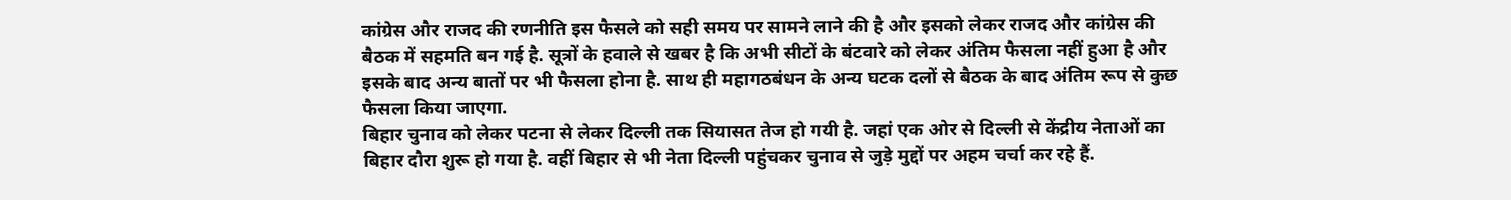कांग्रेस और राजद की रणनीति इस फैसले को सही समय पर सामने लाने की है और इसको लेकर राजद और कांग्रेस की बैठक में सहमति बन गई है. सूत्रों के हवाले से खबर है कि अभी सीटों के बंटवारे को लेकर अंतिम फैसला नहीं हुआ है और इसके बाद अन्य बातों पर भी फैसला होना है. साथ ही महागठबंधन के अन्य घटक दलों से बैठक के बाद अंतिम रूप से कुछ फैसला किया जाएगा.
बिहार चुनाव को लेकर पटना से लेकर दिल्ली तक सियासत तेज हो गयी है. जहां एक ओर से दिल्ली से केंद्रीय नेताओं का बिहार दौरा शुरू हो गया है. वहीं बिहार से भी नेता दिल्ली पहुंचकर चुनाव से जुड़े मुद्दों पर अहम चर्चा कर रहे हैं.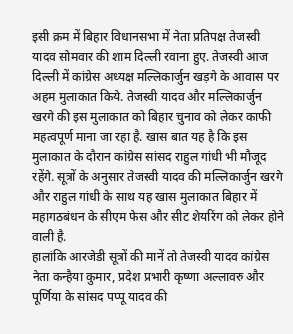इसी क्रम में बिहार विधानसभा में नेता प्रतिपक्ष तेजस्वी यादव सोमवार की शाम दिल्ली रवाना हुए. तेजस्वी आज दिल्ली में कांग्रेस अध्यक्ष मल्लिकार्जुन खड़गे के आवास पर अहम मुलाकात किये. तेजस्वी यादव और मल्लिकार्जुन खरगे की इस मुलाकात को बिहार चुनाव को लेकर काफी महत्वपूर्ण माना जा रहा है. खास बात यह है कि इस मुलाकात के दौरान कांग्रेस सांसद राहुल गांधी भी मौजूद रहेंगे. सूत्रों के अनुसार तेजस्वी यादव की मल्लिकार्जुन खरगे और राहुल गांधी के साथ यह खास मुलाकात बिहार में महागठबंधन के सीएम फेस और सीट शेयरिंग को लेकर होने वाली है.
हालांकि आरजेडी सूत्रों की मानें तो तेजस्वी यादव कांग्रेस नेता कन्हैया कुमार, प्रदेश प्रभारी कृष्णा अल्लावरु और पूर्णिया के सांसद पप्पू यादव की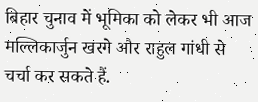बिहार चुनाव में भूमिका को लेकर भी आज मल्लिकार्जुन खरगे और राहुल गांधी से चर्चा कर सकते हैं.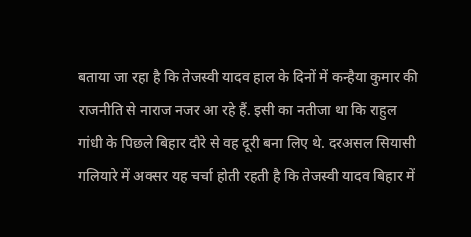बताया जा रहा है कि तेजस्वी यादव हाल के दिनों में कन्हैया कुमार की राजनीति से नाराज नजर आ रहे हैं. इसी का नतीजा था कि राहुल गांधी के पिछले बिहार दौरे से वह दूरी बना लिए थे. दरअसल सियासी गलियारे में अक्सर यह चर्चा होती रहती है कि तेजस्वी यादव बिहार में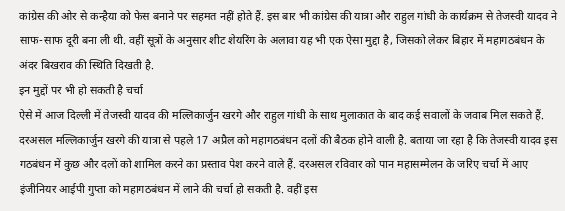कांग्रेस की ओर से कन्हैया को फेस बनाने पर सहमत नहीं होते हैं. इस बार भी कांग्रेस की यात्रा और राहुल गांधी के कार्यक्रम से तेजस्वी यादव ने साफ-साफ दूरी बना ली थी. वहीं सूत्रों के अनुसार शीट शेयरिंग के अलावा यह भी एक ऐसा मुद्दा है, जिसको लेकर बिहार में महागठबंधन के अंदर बिखराव की स्थिति दिखती है.
इन मुद्दों पर भी हो सकती है चर्चा
ऐसे में आज दिल्ली में तेजस्वी यादव की मल्लिकार्जुन खरगे और राहुल गांधी के साथ मुलाकात के बाद कई सवालों के जवाब मिल सकते हैं. दरअसल मल्लिकार्जुन खरगे की यात्रा से पहले 17 अप्रैल को महागठबंधन दलों की बैठक होने वाली है. बताया जा रहा है कि तेजस्वी यादव इस गठबंधन में कुछ और दलों को शामिल करने का प्रस्ताव पेश करने वाले हैं. दरअसल रविवार को पान महासम्मेलन के जरिए चर्चा में आए इंजीनियर आईपी गुप्ता को महागठबंधन में लाने की चर्चा हो सकती है. वहीं इस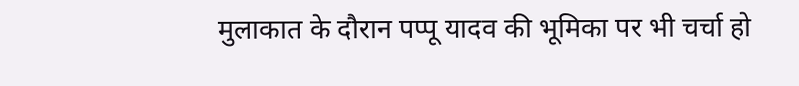मुलाकात के दौरान पप्पू यादव की भूमिका पर भी चर्चा हो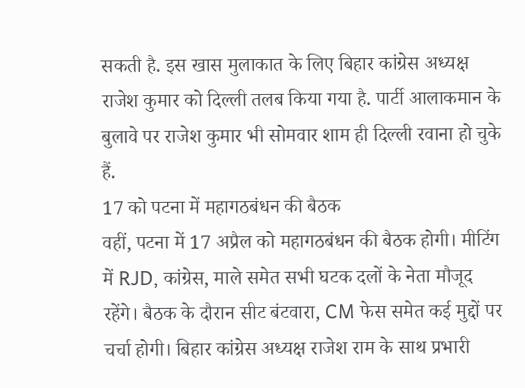सकती है. इस खास मुलाकात के लिए बिहार कांग्रेस अध्यक्ष राजेश कुमार को दिल्ली तलब किया गया है. पार्टी आलाकमान के बुलावे पर राजेश कुमार भी सोमवार शाम ही दिल्ली रवाना हो चुके हैं.
17 को पटना में महागठबंधन की बैठक
वहीं, पटना में 17 अप्रैल को महागठबंधन की बैठक होगी। मीटिंग में RJD, कांग्रेस, माले समेत सभी घटक दलों के नेता मौजूद रहेंगे। बैठक के दौरान सीट बंटवारा, CM फेस समेत कई मुद्दों पर चर्चा होगी। बिहार कांग्रेस अध्यक्ष राजेश राम के साथ प्रभारी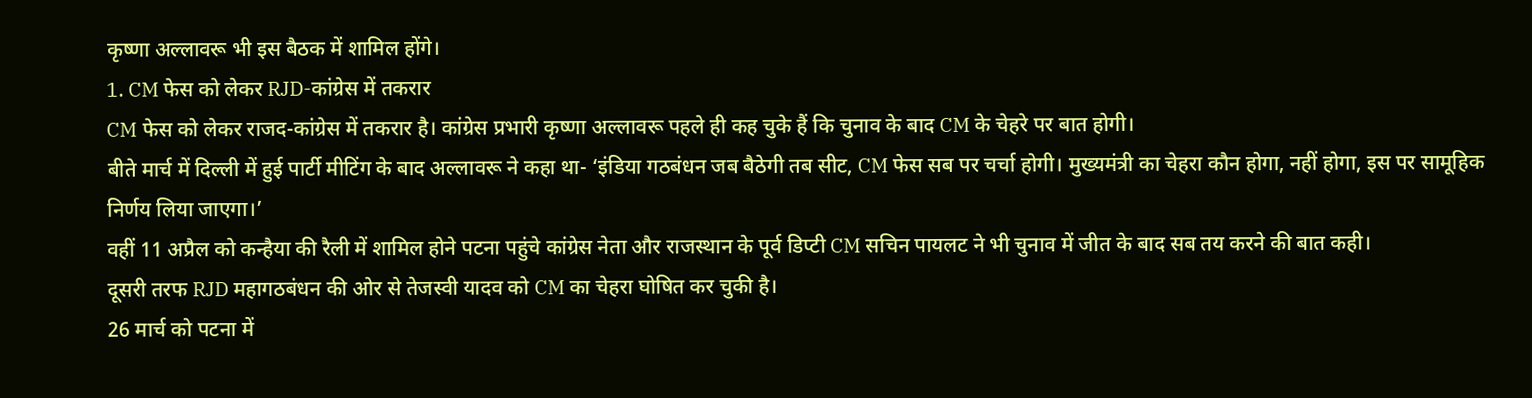कृष्णा अल्लावरू भी इस बैठक में शामिल होंगे।
1. CM फेस को लेकर RJD-कांग्रेस में तकरार
CM फेस को लेकर राजद-कांग्रेस में तकरार है। कांग्रेस प्रभारी कृष्णा अल्लावरू पहले ही कह चुके हैं कि चुनाव के बाद CM के चेहरे पर बात होगी।
बीते मार्च में दिल्ली में हुई पार्टी मीटिंग के बाद अल्लावरू ने कहा था- ‘इंडिया गठबंधन जब बैठेगी तब सीट, CM फेस सब पर चर्चा होगी। मुख्यमंत्री का चेहरा कौन होगा, नहीं होगा, इस पर सामूहिक निर्णय लिया जाएगा।’
वहीं 11 अप्रैल को कन्हैया की रैली में शामिल होने पटना पहुंचे कांग्रेस नेता और राजस्थान के पूर्व डिप्टी CM सचिन पायलट ने भी चुनाव में जीत के बाद सब तय करने की बात कही।
दूसरी तरफ RJD महागठबंधन की ओर से तेजस्वी यादव को CM का चेहरा घोषित कर चुकी है।
26 मार्च को पटना में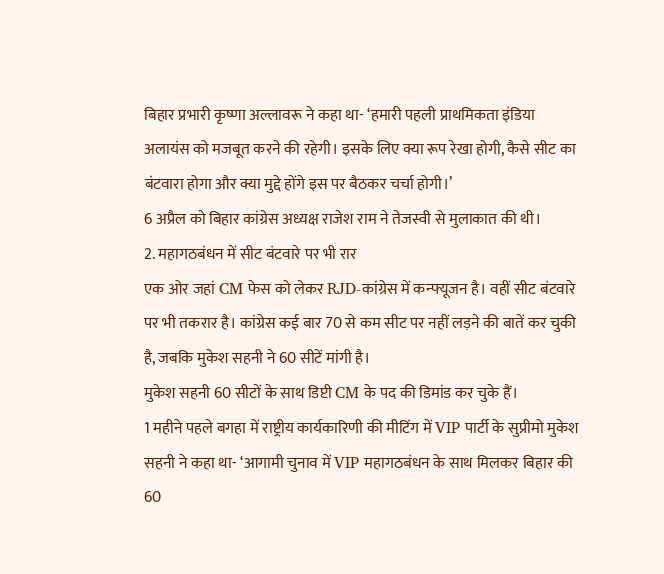बिहार प्रभारी कृष्णा अल्लावरू ने कहा था- ‘हमारी पहली प्राथमिकता इंडिया अलायंस को मजबूत करने की रहेगी। इसके लिए क्या रूप रेखा होगी, कैसे सीट का बंटवारा होगा और क्या मुद्दे होंगे इस पर बैठकर चर्चा होगी।’
6 अप्रैल को बिहार कांग्रेस अध्यक्ष राजेश राम ने तेजस्वी से मुलाकात की थी।
2. महागठबंधन में सीट बंटवारे पर भी रार
एक ओर जहां CM फेस को लेकर RJD-कांग्रेस में कन्फ्यूजन है। वहीं सीट बंटवारे पर भी तकरार है। कांग्रेस कई बार 70 से कम सीट पर नहीं लड़ने की बातें कर चुकी है, जबकि मुकेश सहनी ने 60 सीटें मांगी है।
मुकेश सहनी 60 सीटों के साथ डिप्टी CM के पद की डिमांड कर चुके हैं।
1 महीने पहले बगहा में राष्ट्रीय कार्यकारिणी की मीटिंग में VIP पार्टी के सुप्रीमो मुकेश सहनी ने कहा था- ‘आगामी चुनाव में VIP महागठबंधन के साथ मिलकर बिहार की 60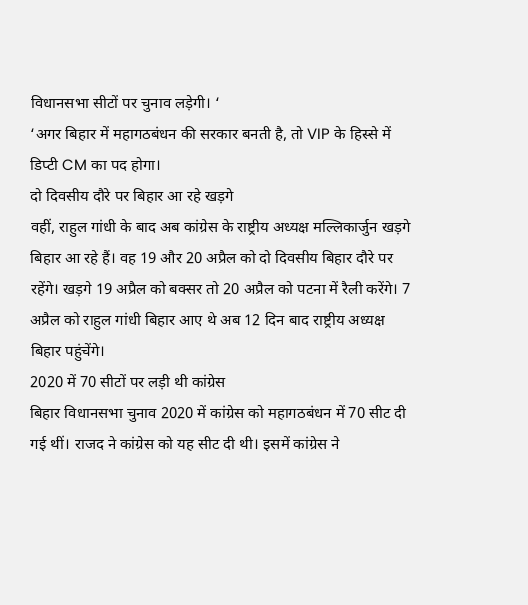विधानसभा सीटों पर चुनाव लड़ेगी। ‘
‘अगर बिहार में महागठबंधन की सरकार बनती है, तो VIP के हिस्से में डिप्टी CM का पद होगा।
दो दिवसीय दौरे पर बिहार आ रहे खड़गे
वहीं, राहुल गांधी के बाद अब कांग्रेस के राष्ट्रीय अध्यक्ष मल्लिकार्जुन खड़गे बिहार आ रहे हैं। वह 19 और 20 अप्रैल को दो दिवसीय बिहार दौरे पर रहेंगे। खड़गे 19 अप्रैल को बक्सर तो 20 अप्रैल को पटना में रैली करेंगे। 7 अप्रैल को राहुल गांधी बिहार आए थे अब 12 दिन बाद राष्ट्रीय अध्यक्ष बिहार पहुंचेंगे।
2020 में 70 सीटों पर लड़ी थी कांग्रेस
बिहार विधानसभा चुनाव 2020 में कांग्रेस को महागठबंधन में 70 सीट दी गई थीं। राजद ने कांग्रेस को यह सीट दी थी। इसमें कांग्रेस ने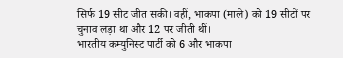सिर्फ 19 सीट जीत सकी। वहीं, भाकपा (माले) को 19 सीटों पर चुनाव लड़ा था और 12 पर जीती थीं।
भारतीय कम्युनिस्ट पार्टी को 6 और भाकपा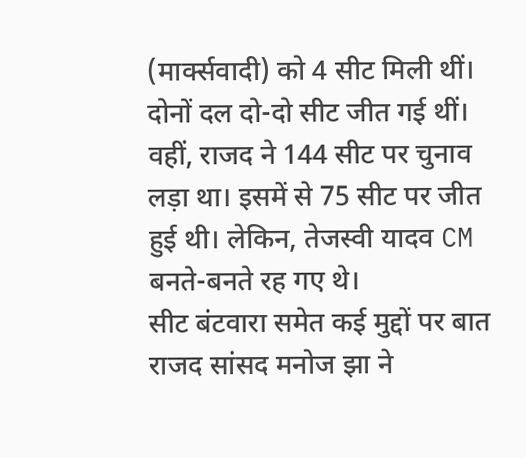(मार्क्सवादी) को 4 सीट मिली थीं। दोनों दल दो-दो सीट जीत गई थीं। वहीं, राजद ने 144 सीट पर चुनाव लड़ा था। इसमें से 75 सीट पर जीत हुई थी। लेकिन, तेजस्वी यादव CM बनते-बनते रह गए थे।
सीट बंटवारा समेत कई मुद्दों पर बात
राजद सांसद मनोज झा ने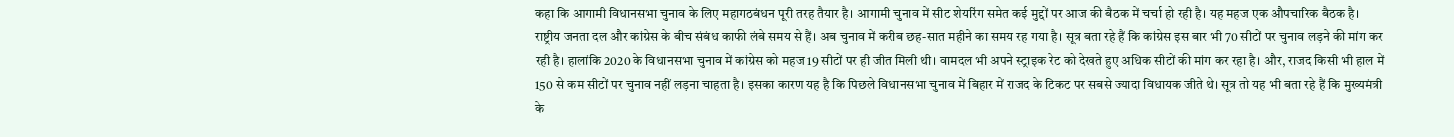कहा कि आगामी विधानसभा चुनाव के लिए महागठबंधन पूरी तरह तैयार है। आगामी चुनाव में सीट शेयरिंग समेत कई मुद्दों पर आज की बैठक में चर्चा हो रही है। यह महज एक औपचारिक बैठक है। राष्ट्रीय जनता दल और कांग्रेस के बीच संबंध काफी लंबे समय से हैं। अब चुनाव में करीब छह-सात महीने का समय रह गया है। सूत्र बता रहे हैं कि कांग्रेस इस बार भी 70 सीटों पर चुनाव लड़ने की मांग कर रही है। हालांकि 2020 के विधानसभा चुनाव में कांग्रेस को महज 19 सीटों पर ही जीत मिली थी। वामदल भी अपने स्ट्राइक रेट को देखते हुए अधिक सीटों की मांग कर रहा है। और, राजद किसी भी हाल में 150 से कम सीटों पर चुनाव नहीं लड़ना चाहता है। इसका कारण यह है कि पिछले विधानसभा चुनाव में बिहार में राजद के टिकट पर सबसे ज्यादा विधायक जीते थे। सूत्र तो यह भी बता रहे हैं कि मुख्यमंत्री के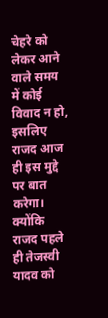चेहरे को लेकर आने वाले समय में कोई विवाद न हो, इसलिए राजद आज ही इस मुद्दे पर बात करेगा। क्योंकि राजद पहले ही तेजस्वी यादव को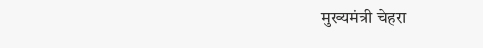मुख्यमंत्री चेहरा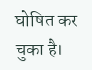घोषित कर चुका है।